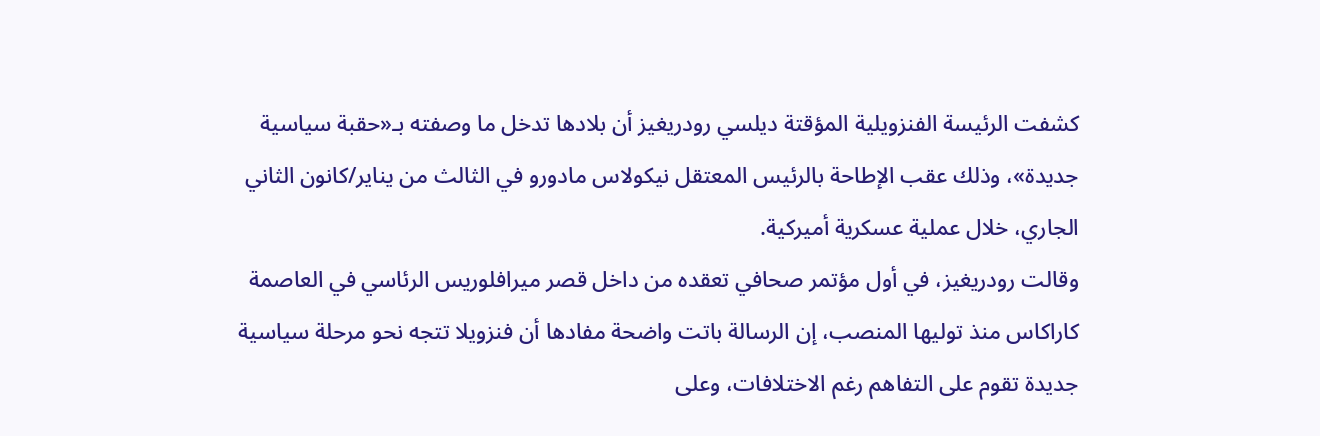كشفت الرئيسة الفنزويلية المؤقتة ديلسي رودريغيز أن بلادها تدخل ما وصفته بـ«حقبة سياسية جديدة»، وذلك عقب الإطاحة بالرئيس المعتقل نيكولاس مادورو في الثالث من يناير/كانون الثاني الجاري، خلال عملية عسكرية أميركية.
وقالت رودريغيز، في أول مؤتمر صحافي تعقده من داخل قصر ميرافلوريس الرئاسي في العاصمة كاراكاس منذ توليها المنصب، إن الرسالة باتت واضحة مفادها أن فنزويلا تتجه نحو مرحلة سياسية جديدة تقوم على التفاهم رغم الاختلافات، وعلى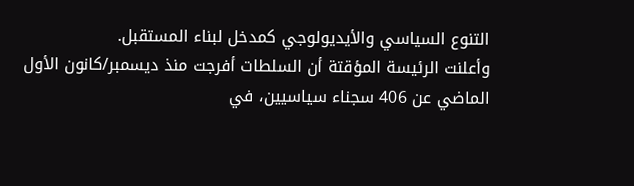التنوع السياسي والأيديولوجي كمدخل لبناء المستقبل.
وأعلنت الرئيسة المؤقتة أن السلطات أفرجت منذ ديسمبر/كانون الأول الماضي عن 406 سجناء سياسيين، في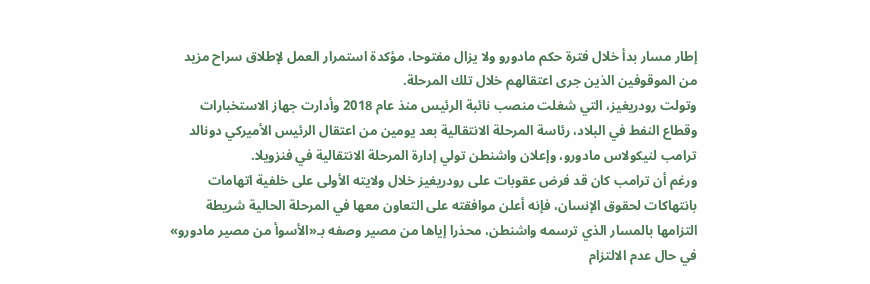إطار مسار بدأ خلال فترة حكم مادورو ولا يزال مفتوحا، مؤكدة استمرار العمل لإطلاق سراح مزيد من الموقوفين الذين جرى اعتقالهم خلال تلك المرحلة.
وتولت رودريغيز، التي شغلت منصب نائبة الرئيس منذ عام 2018 وأدارت جهاز الاستخبارات وقطاع النفط في البلاد، رئاسة المرحلة الانتقالية بعد يومين من اعتقال الرئيس الأميركي دونالد ترامب لنيكولاس مادورو، وإعلان واشنطن تولي إدارة المرحلة الانتقالية في فنزويلا.
ورغم أن ترامب كان قد فرض عقوبات على رودريغيز خلال ولايته الأولى على خلفية اتهامات بانتهاكات لحقوق الإنسان، فإنه أعلن موافقته على التعاون معها في المرحلة الحالية شريطة التزامها بالمسار الذي ترسمه واشنطن، محذرا إياها من مصير وصفه بـ«الأسوأ من مصير مادورو» في حال عدم الالتزام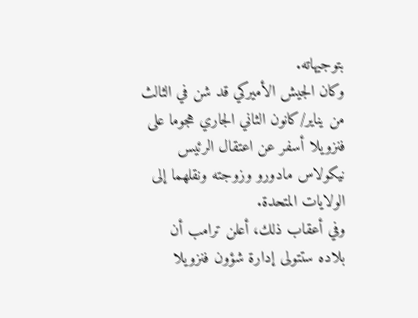بتوجيهاته.
وكان الجيش الأميركي قد شن في الثالث من يناير/كانون الثاني الجاري هجوما على فنزويلا أسفر عن اعتقال الرئيس نيكولاس مادورو وزوجته ونقلهما إلى الولايات المتحدة.
وفي أعقاب ذلك، أعلن ترامب أن بلاده ستتولى إدارة شؤون فنزويلا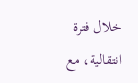خلال فترة انتقالية، مع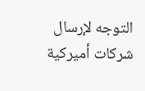التوجه لإرسال شركات أميركية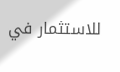للاستثمار في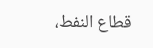قطاع النفط،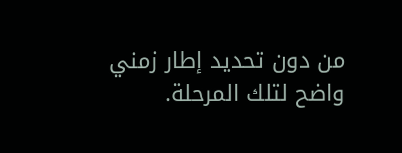من دون تحديد إطار زمني واضح لتلك المرحلة.